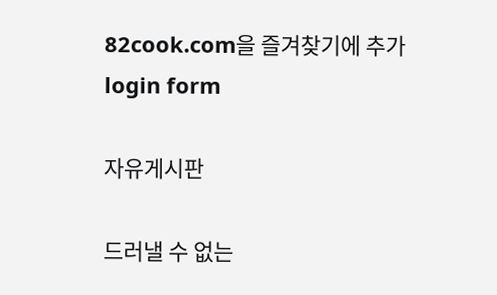82cook.com을 즐겨찾기에 추가
login form

자유게시판

드러낼 수 없는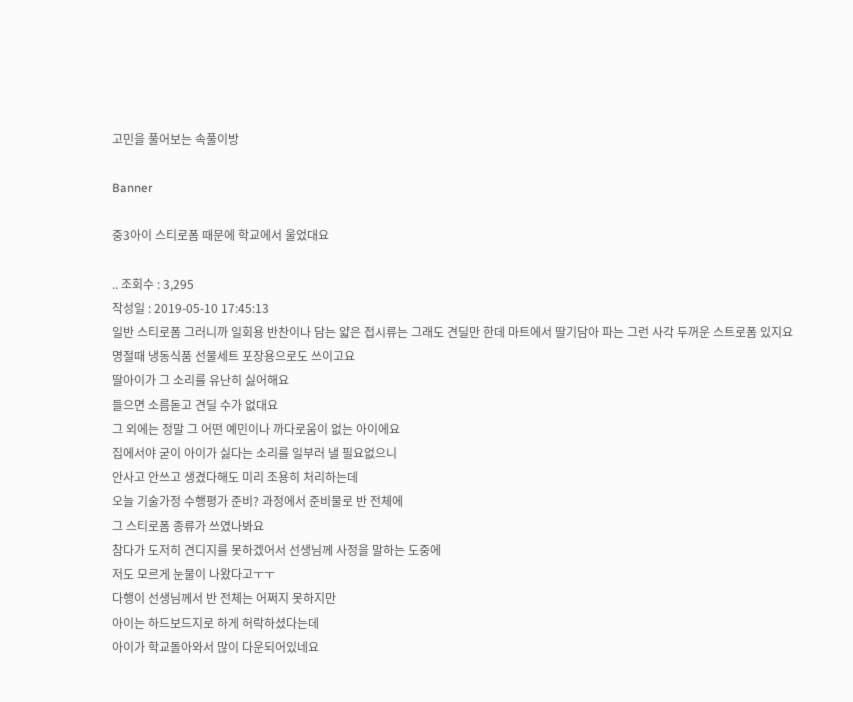고민을 풀어보는 속풀이방

Banner

중3아이 스티로폼 때문에 학교에서 울었대요

.. 조회수 : 3,295
작성일 : 2019-05-10 17:45:13
일반 스티로폼 그러니까 일회용 반찬이나 담는 얇은 접시류는 그래도 견딜만 한데 마트에서 딸기담아 파는 그런 사각 두꺼운 스트로폼 있지요
명절때 냉동식품 선물세트 포장용으로도 쓰이고요
딸아이가 그 소리를 유난히 싫어해요
들으면 소름돋고 견딜 수가 없대요
그 외에는 정말 그 어떤 예민이나 까다로움이 없는 아이에요
집에서야 굳이 아이가 싫다는 소리를 일부러 낼 필요없으니
안사고 안쓰고 생겼다해도 미리 조용히 처리하는데
오늘 기술가정 수행평가 준비? 과정에서 준비물로 반 전체에
그 스티로폼 종류가 쓰였나봐요
참다가 도저히 견디지를 못하겠어서 선생님께 사정을 말하는 도중에
저도 모르게 눈물이 나왔다고ㅜㅜ
다행이 선생님께서 반 전체는 어쩌지 못하지만
아이는 하드보드지로 하게 허락하셨다는데
아이가 학교돌아와서 많이 다운되어있네요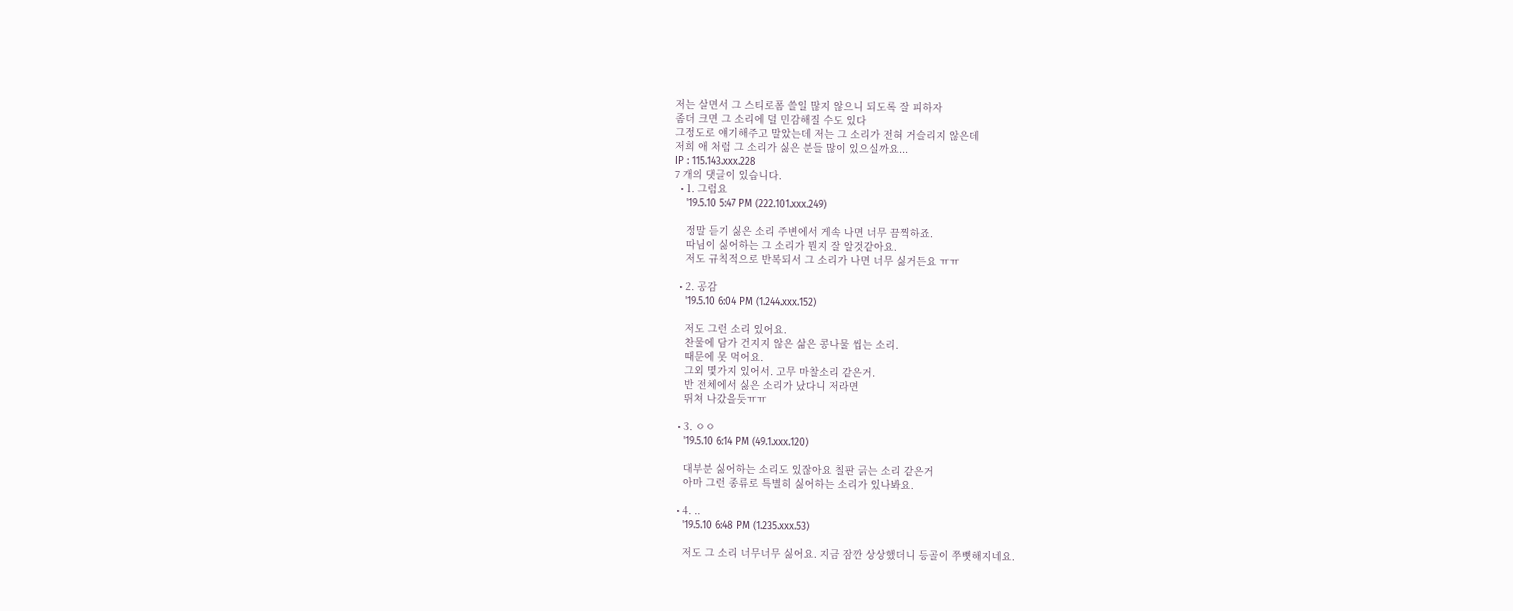저는 살면서 그 스티로폼 쓸일 많지 않으니 되도록 잘 피하자
좀더 크면 그 소리에 덜 민감해질 수도 있다
그정도로 얘기해주고 말았는데 저는 그 소리가 전혀 거슬리지 않은데
저희 애 처럼 그 소리가 싫은 분들 많이 있으실까요...
IP : 115.143.xxx.228
7 개의 댓글이 있습니다.
  • 1. 그럼요
    '19.5.10 5:47 PM (222.101.xxx.249)

    정말 듣기 싫은 소리 주변에서 게속 나면 너무 끔찍하죠.
    따님이 싫어하는 그 소리가 뭔지 잘 알것같아요.
    저도 규칙적으로 반복되서 그 소리가 나면 너무 싫거든요 ㅠㅠ

  • 2. 공감
    '19.5.10 6:04 PM (1.244.xxx.152)

    저도 그런 소리 있어요.
    찬물에 담가 건지지 않은 삶은 콩나물 씹는 소리.
    때문에 못 먹어요.
    그외 몇가지 있어서. 고무 마찰소리 같은거.
    반 전체에서 싫은 소리가 났다니 저라면
    뛰쳐 나갔을듯ㅠㅠ

  • 3. ㅇㅇ
    '19.5.10 6:14 PM (49.1.xxx.120)

    대부분 싫어하는 소리도 있잖아요 칠판 긁는 소리 같은거
    아마 그런 종류로 특별히 싫어하는 소리가 있나봐요.

  • 4. ..
    '19.5.10 6:48 PM (1.235.xxx.53)

    저도 그 소리 너무너무 싫어요. 지금 잠깐 상상했더니 등골이 쭈뼛해지네요.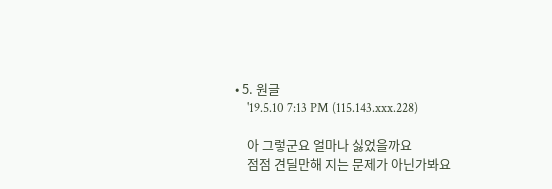• 5. 원글
    '19.5.10 7:13 PM (115.143.xxx.228)

    아 그렇군요 얼마나 싫었을까요
    점점 견딜만해 지는 문제가 아닌가봐요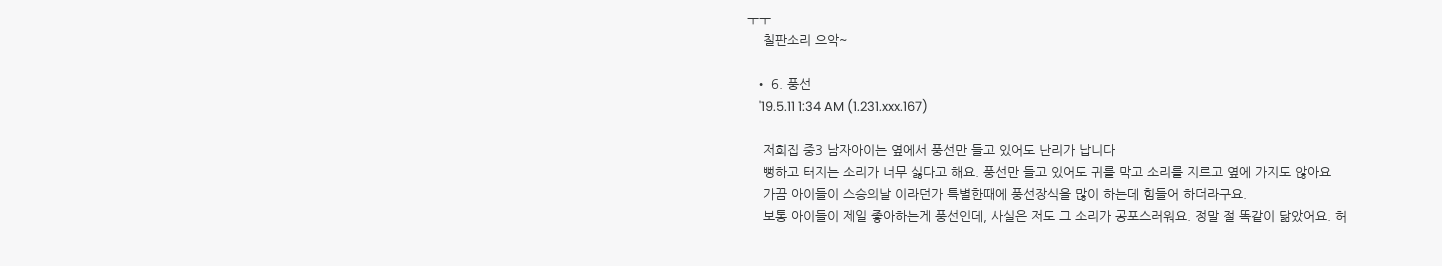ㅜㅜ
    칠판소리 으악~

  • 6. 풍선
    '19.5.11 1:34 AM (1.231.xxx.167)

    저희집 중3 남자아이는 옆에서 풍선만 들고 있어도 난리가 납니다
    뻥하고 터지는 소리가 너무 싫다고 해요. 풍선만 들고 있어도 귀를 막고 소리를 지르고 옆에 가지도 않아요
    가끔 아이들이 스승의날 이라던가 특별한때에 풍선장식을 많이 하는데 힘들어 하더라구요.
    보통 아이들이 제일 좋아하는게 풍선인데, 사실은 저도 그 소리가 공포스러워요. 정말 절 똑같이 닮았어요. 허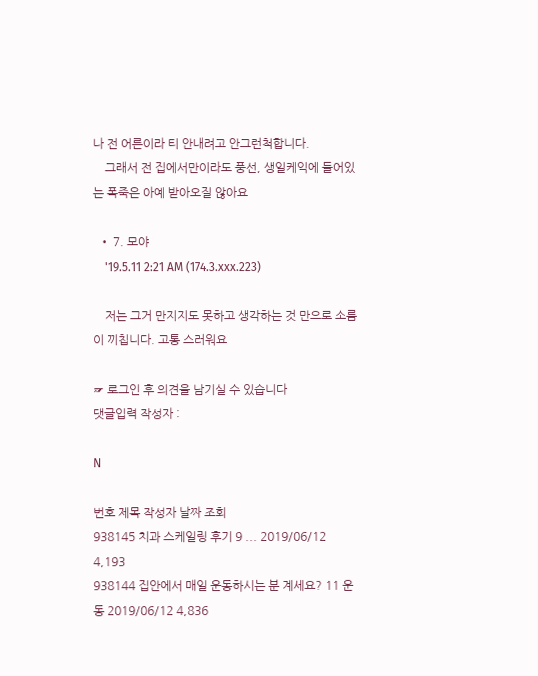나 전 어른이라 티 안내려고 안그런척합니다.
    그래서 전 집에서만이라도 풍선, 생일케익에 들어있는 폭죽은 아예 받아오질 않아요

  • 7. 모야
    '19.5.11 2:21 AM (174.3.xxx.223)

    저는 그거 만지지도 못하고 생각하는 것 만으로 소름이 끼칩니다. 고통 스러워요

☞ 로그인 후 의견을 남기실 수 있습니다
댓글입력 작성자 :

N

번호 제목 작성자 날짜 조회
938145 치과 스케일링 후기 9 ... 2019/06/12 4,193
938144 집안에서 매일 운동하시는 분 계세요? 11 운동 2019/06/12 4,836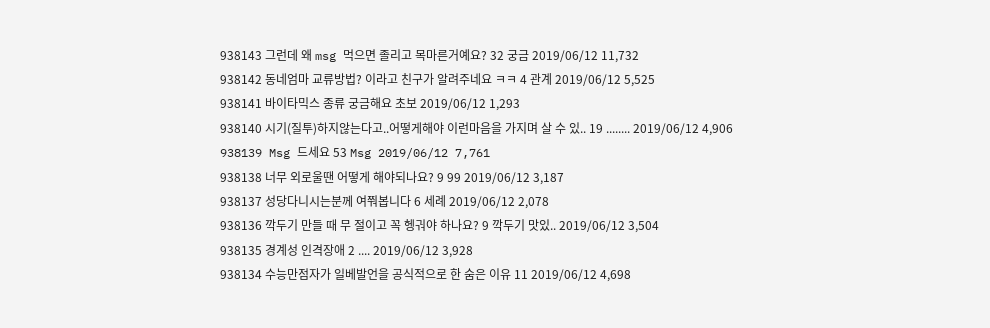938143 그런데 왜 msg 먹으면 졸리고 목마른거예요? 32 궁금 2019/06/12 11,732
938142 동네엄마 교류방법? 이라고 친구가 알려주네요 ㅋㅋ 4 관계 2019/06/12 5,525
938141 바이타믹스 종류 궁금해요 초보 2019/06/12 1,293
938140 시기(질투)하지않는다고..어떻게해야 이런마음을 가지며 살 수 있.. 19 ........ 2019/06/12 4,906
938139 Msg 드세요 53 Msg 2019/06/12 7,761
938138 너무 외로울땐 어떻게 해야되나요? 9 99 2019/06/12 3,187
938137 성당다니시는분께 여쭤봅니다 6 세례 2019/06/12 2,078
938136 깍두기 만들 때 무 절이고 꼭 헹궈야 하나요? 9 깍두기 맛있.. 2019/06/12 3,504
938135 경계성 인격장애 2 .... 2019/06/12 3,928
938134 수능만점자가 일베발언을 공식적으로 한 숨은 이유 11 2019/06/12 4,698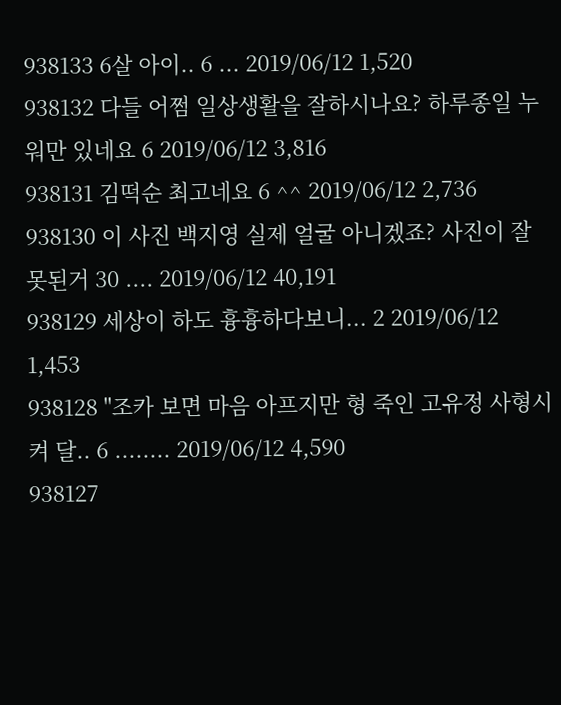938133 6살 아이.. 6 ... 2019/06/12 1,520
938132 다들 어쩜 일상생활을 잘하시나요? 하루종일 누워만 있네요 6 2019/06/12 3,816
938131 김떡순 최고네요 6 ^^ 2019/06/12 2,736
938130 이 사진 백지영 실제 얼굴 아니겠죠? 사진이 잘못된거 30 .... 2019/06/12 40,191
938129 세상이 하도 흉흉하다보니... 2 2019/06/12 1,453
938128 "조카 보면 마음 아프지만 형 죽인 고유정 사형시켜 달.. 6 ........ 2019/06/12 4,590
938127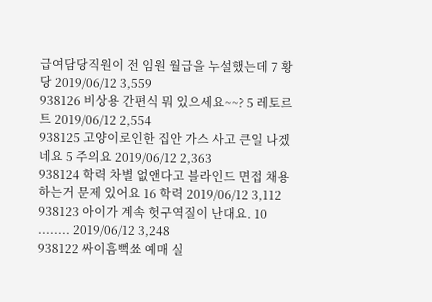급여담당직원이 전 임원 월급을 누설했는데 7 황당 2019/06/12 3,559
938126 비상용 간편식 뭐 있으세요~~? 5 레토르트 2019/06/12 2,554
938125 고양이로인한 집안 가스 사고 큰일 나겠네요 5 주의요 2019/06/12 2,363
938124 학력 차별 없앤다고 블라인드 면접 채용하는거 문제 있어요 16 학력 2019/06/12 3,112
938123 아이가 계속 헛구역질이 난대요. 10 ........ 2019/06/12 3,248
938122 싸이흠뻑쑈 예매 실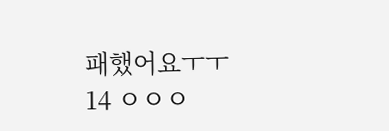패했어요ㅜㅜ 14 ㅇㅇㅇ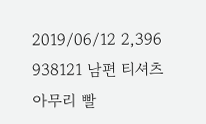2019/06/12 2,396
938121 남편 티셔츠 아무리 빨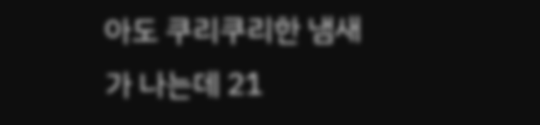아도 쿠리쿠리한 냄새가 나는데 21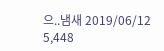으..냄새 2019/06/12 5,448